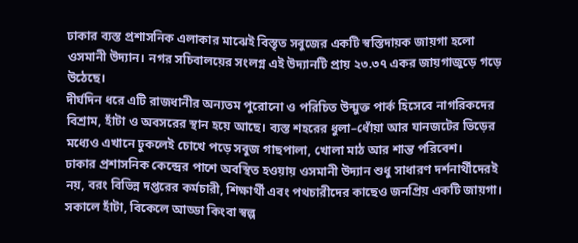ঢাকার ব্যস্ত প্রশাসনিক এলাকার মাঝেই বিস্তৃত সবুজের একটি স্বস্তিদায়ক জায়গা হলো ওসমানী উদ্যান। নগর সচিবালয়ের সংলগ্ন এই উদ্যানটি প্রায় ২৩.৩৭ একর জায়গাজুড়ে গড়ে উঠেছে।
দীর্ঘদিন ধরে এটি রাজধানীর অন্যতম পুরোনো ও পরিচিত উন্মুক্ত পার্ক হিসেবে নাগরিকদের বিশ্রাম, হাঁটা ও অবসরের স্থান হয়ে আছে। ব্যস্ত শহরের ধুলা–ধোঁয়া আর যানজটের ভিড়ের মধ্যেও এখানে ঢুকলেই চোখে পড়ে সবুজ গাছপালা, খোলা মাঠ আর শান্ত পরিবেশ।
ঢাকার প্রশাসনিক কেন্দ্রের পাশে অবস্থিত হওয়ায় ওসমানী উদ্যান শুধু সাধারণ দর্শনার্থীদেরই নয়, বরং বিভিন্ন দপ্তরের কর্মচারী, শিক্ষার্থী এবং পথচারীদের কাছেও জনপ্রিয় একটি জায়গা। সকালে হাঁটা, বিকেলে আড্ডা কিংবা স্বল্প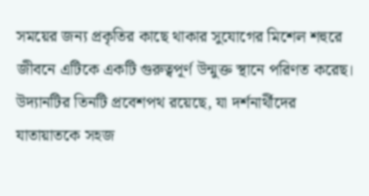সময়ের জন্য প্রকৃতির কাছে থাকার সুযোগের মিশেল শহুরে জীবনে এটিকে একটি গুরুত্বপূর্ণ উন্মুক্ত স্থানে পরিণত করেছ।
উদ্যানটির তিনটি প্রবেশপথ রয়েছে, যা দর্শনার্থীদের যাতায়াতকে সহজ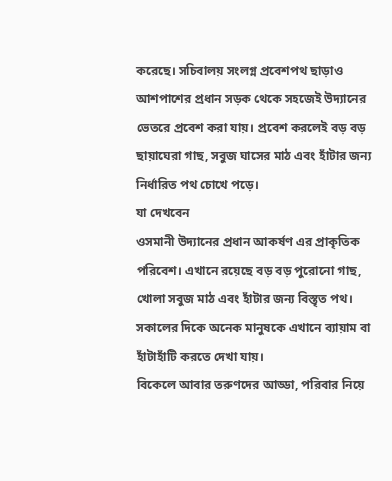করেছে। সচিবালয় সংলগ্ন প্রবেশপথ ছাড়াও আশপাশের প্রধান সড়ক থেকে সহজেই উদ্যানের ভেতরে প্রবেশ করা যায়। প্রবেশ করলেই বড় বড় ছায়াঘেরা গাছ, সবুজ ঘাসের মাঠ এবং হাঁটার জন্য নির্ধারিত পথ চোখে পড়ে।
যা দেখবেন
ওসমানী উদ্যানের প্রধান আকর্ষণ এর প্রাকৃতিক পরিবেশ। এখানে রয়েছে বড় বড় পুরোনো গাছ, খোলা সবুজ মাঠ এবং হাঁটার জন্য বিস্তৃত পথ। সকালের দিকে অনেক মানুষকে এখানে ব্যায়াম বা হাঁটাহাঁটি করতে দেখা যায়।
বিকেলে আবার তরুণদের আড্ডা, পরিবার নিয়ে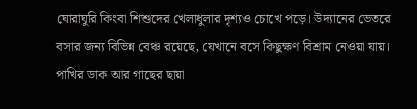ঘোরাঘুরি কিংবা শিশুদের খেলাধুলার দৃশ্যও চোখে পড়ে। উদ্যানের ভেতরে বসার জন্য বিভিন্ন বেঞ্চ রয়েছে, যেখানে বসে কিছুক্ষণ বিশ্রাম নেওয়া যায়।
পাখির ডাক আর গাছের ছায়া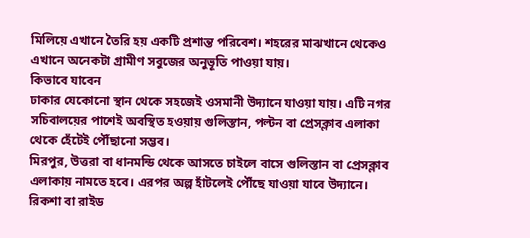মিলিয়ে এখানে তৈরি হয় একটি প্রশান্ত পরিবেশ। শহরের মাঝখানে থেকেও এখানে অনেকটা গ্রামীণ সবুজের অনুভূতি পাওয়া যায়।
কিভাবে যাবেন
ঢাকার যেকোনো স্থান থেকে সহজেই ওসমানী উদ্যানে যাওয়া যায়। এটি নগর সচিবালয়ের পাশেই অবস্থিত হওয়ায় গুলিস্তান, পল্টন বা প্রেসক্লাব এলাকা থেকে হেঁটেই পৌঁছানো সম্ভব।
মিরপুর, উত্তরা বা ধানমন্ডি থেকে আসতে চাইলে বাসে গুলিস্তান বা প্রেসক্লাব এলাকায় নামতে হবে। এরপর অল্প হাঁটলেই পৌঁছে যাওয়া যাবে উদ্যানে। রিকশা বা রাইড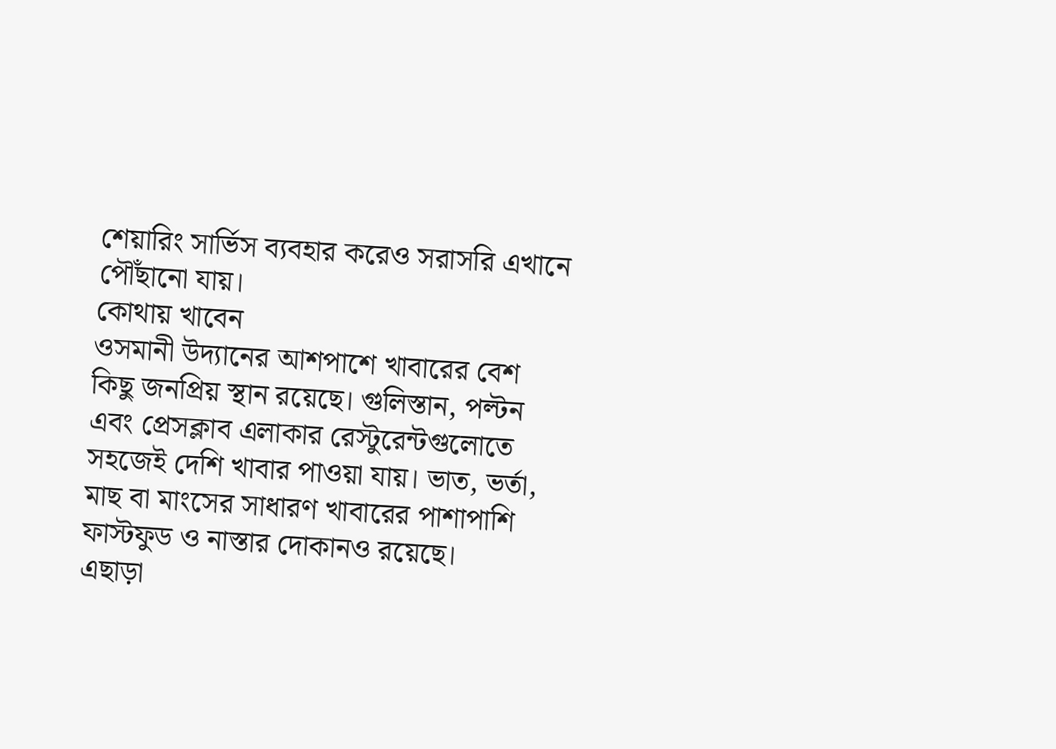শেয়ারিং সার্ভিস ব্যবহার করেও সরাসরি এখানে পৌঁছানো যায়।
কোথায় খাবেন
ওসমানী উদ্যানের আশপাশে খাবারের বেশ কিছু জনপ্রিয় স্থান রয়েছে। গুলিস্তান, পল্টন এবং প্রেসক্লাব এলাকার রেস্টুরেন্টগুলোতে সহজেই দেশি খাবার পাওয়া যায়। ভাত, ভর্তা, মাছ বা মাংসের সাধারণ খাবারের পাশাপাশি ফাস্টফুড ও নাস্তার দোকানও রয়েছে।
এছাড়া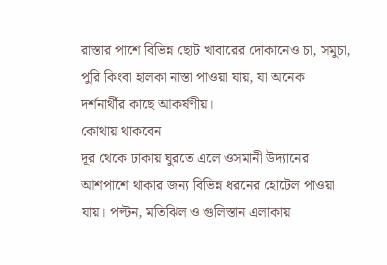রাস্তার পাশে বিভিন্ন ছোট খাবারের দোকানেও চা, সমুচা, পুরি কিংবা হালকা নাস্তা পাওয়া যায়, যা অনেক দর্শনার্থীর কাছে আকর্ষণীয়।
কোথায় থাকবেন
দূর থেকে ঢাকায় ঘুরতে এলে ওসমানী উদ্যানের আশপাশে থাকার জন্য বিভিন্ন ধরনের হোটেল পাওয়া যায়। পল্টন, মতিঝিল ও গুলিস্তান এলাকায়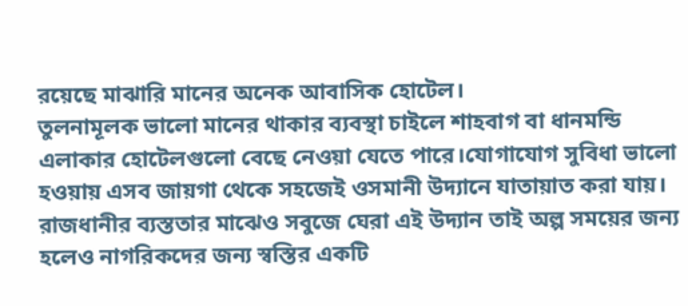রয়েছে মাঝারি মানের অনেক আবাসিক হোটেল।
তুলনামূলক ভালো মানের থাকার ব্যবস্থা চাইলে শাহবাগ বা ধানমন্ডি এলাকার হোটেলগুলো বেছে নেওয়া যেতে পারে।যোগাযোগ সুবিধা ভালো হওয়ায় এসব জায়গা থেকে সহজেই ওসমানী উদ্যানে যাতায়াত করা যায়। রাজধানীর ব্যস্ততার মাঝেও সবুজে ঘেরা এই উদ্যান তাই অল্প সময়ের জন্য হলেও নাগরিকদের জন্য স্বস্তির একটি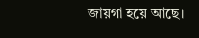জায়গা হয়ে আছে।